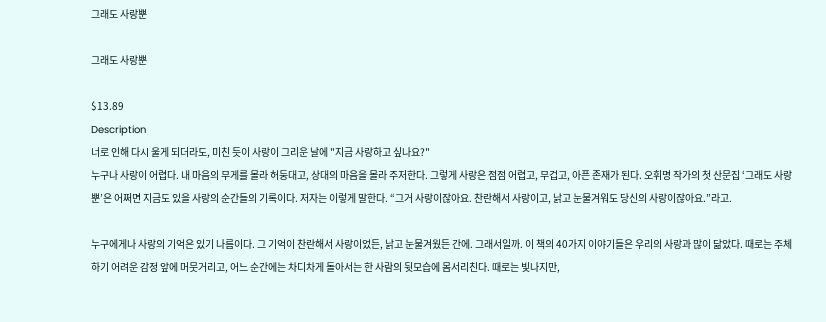그래도 사랑뿐

그래도 사랑뿐

$13.89
Description
너로 인해 다시 울게 되더라도, 미친 듯이 사랑이 그리운 날에 "지금 사랑하고 싶나요?"
누구나 사랑이 어렵다. 내 마음의 무게를 몰라 허둥대고, 상대의 마음을 몰라 주저한다. 그렇게 사랑은 점점 어렵고, 무겁고, 아픈 존재가 된다. 오휘명 작가의 첫 산문집 ‘그래도 사랑뿐’은 어쩌면 지금도 있을 사랑의 순간들의 기록이다. 저자는 이렇게 말한다. “그거 사랑이잖아요. 찬란해서 사랑이고, 낡고 눈물겨워도 당신의 사랑이잖아요.”라고.

누구에게나 사랑의 기억은 있기 나름이다. 그 기억이 찬란해서 사랑이었든, 낡고 눈물겨웠든 간에. 그래서일까. 이 책의 40가지 이야기들은 우리의 사랑과 많이 닮았다. 때로는 주체하기 어려운 감정 앞에 머뭇거리고, 어느 순간에는 차디차게 돌아서는 한 사람의 뒷모습에 몸서리친다. 때로는 빛나지만,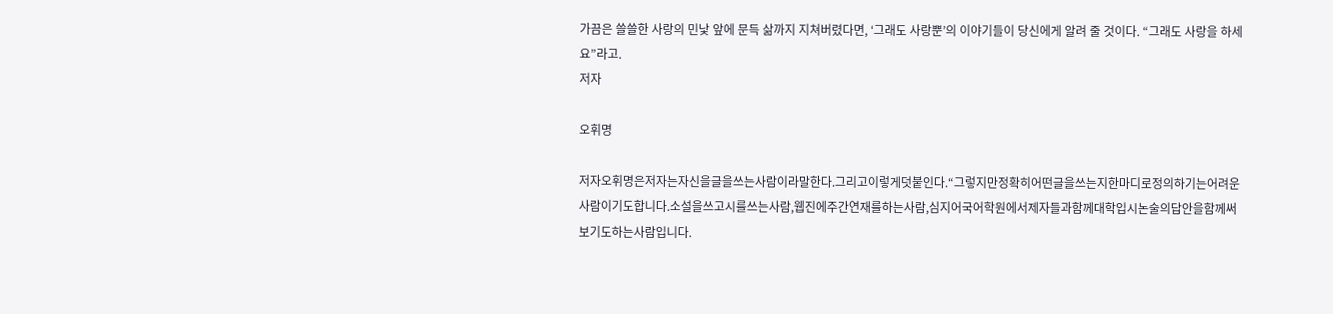가끔은 쓸쓸한 사랑의 민낯 앞에 문득 삶까지 지쳐버렸다면, ‘그래도 사랑뿐’의 이야기들이 당신에게 알려 줄 것이다. “그래도 사랑을 하세요”라고.
저자

오휘명

저자오휘명은저자는자신을글을쓰는사람이라말한다.그리고이렇게덧붙인다.“그렇지만정확히어떤글을쓰는지한마디로정의하기는어려운사람이기도합니다.소설을쓰고시를쓰는사람,웹진에주간연재를하는사람,심지어국어학원에서제자들과함께대학입시논술의답안을함께써보기도하는사람입니다.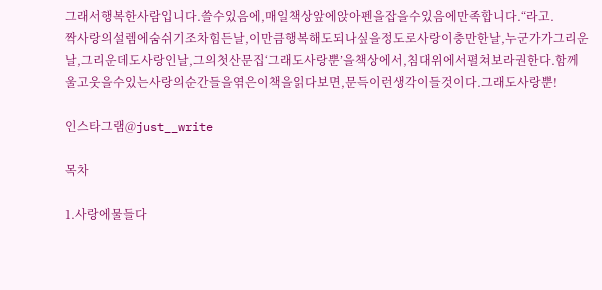그래서행복한사람입니다.쓸수있음에,매일책상앞에앉아펜을잡을수있음에만족합니다.“라고.
짝사랑의설렘에숨쉬기조차힘든날,이만큼행복해도되나싶을정도로사랑이충만한날,누군가가그리운날,그리운데도사랑인날,그의첫산문집‘그래도사랑뿐’을책상에서,침대위에서펼쳐보라권한다.함께울고웃을수있는사랑의순간들을엮은이책을읽다보면,문득이런생각이들것이다.그래도사랑뿐!

인스타그램@just__write

목차

1.사랑에물들다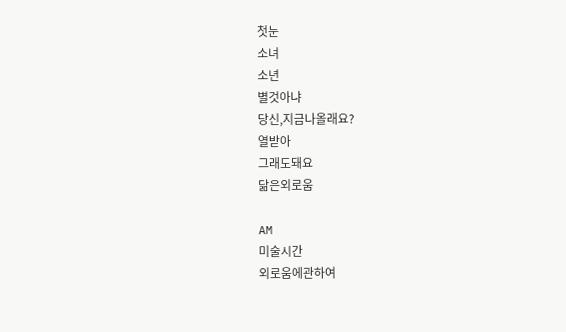첫눈
소녀
소년
별것아냐
당신,지금나올래요?
열받아
그래도돼요
닮은외로움

AM
미술시간
외로움에관하여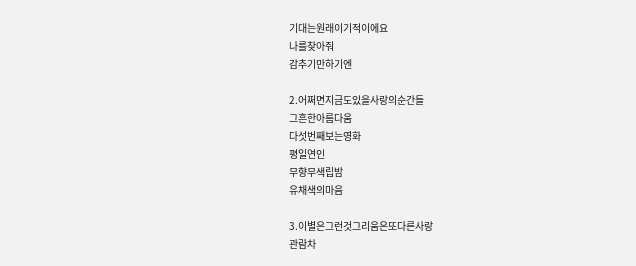기대는원래이기적이에요
나를찾아줘
감추기만하기엔

2.어쩌면지금도있을사랑의순간들
그흔한아름다움
다섯번째보는영화
평일연인
무향무색립밤
유채색의마음

3.이별은그런것그리움은또다른사랑
관람차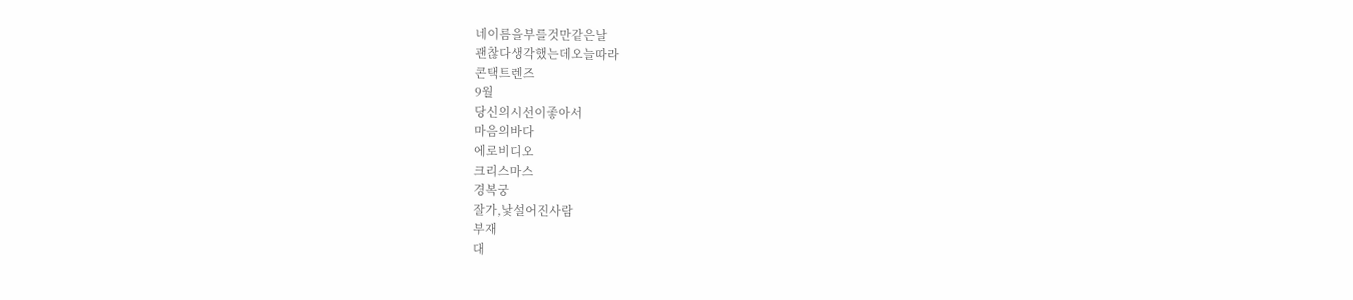네이름을부를것만같은날
괜찮다생각했는데오늘따라
콘택트렌즈
9월
당신의시선이좋아서
마음의바다
에로비디오
크리스마스
경복궁
잘가,낯설어진사람
부재
대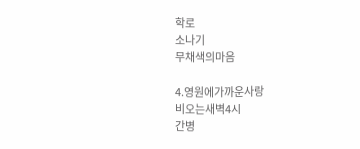학로
소나기
무채색의마음

4.영원에가까운사랑
비오는새벽4시
간병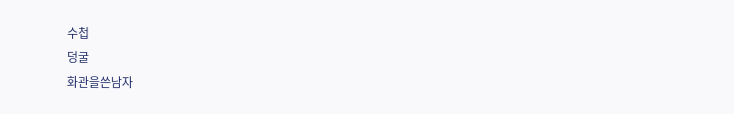수첩
덩굴
화관을쓴남자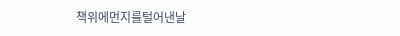책위에먼지를털어낸날